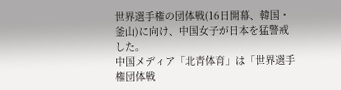世界選手権の団体戦(16日開幕、韓国・釜山)に向け、中国女子が日本を猛警戒した。
中国メディア「北青体育」は「世界選手権団体戦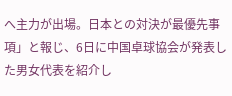へ主力が出場。日本との対決が最優先事項」と報じ、6日に中国卓球協会が発表した男女代表を紹介し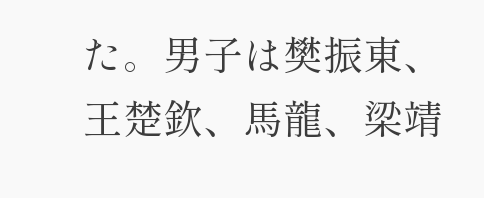た。男子は樊振東、王楚欽、馬龍、梁靖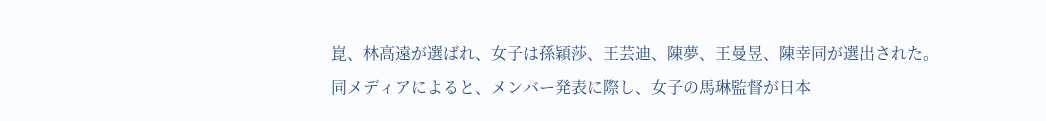崑、林高遠が選ばれ、女子は孫穎莎、王芸迪、陳夢、王曼昱、陳幸同が選出された。
同メディアによると、メンバー発表に際し、女子の馬琳監督が日本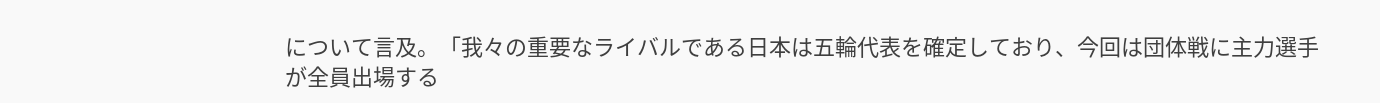について言及。「我々の重要なライバルである日本は五輪代表を確定しており、今回は団体戦に主力選手が全員出場する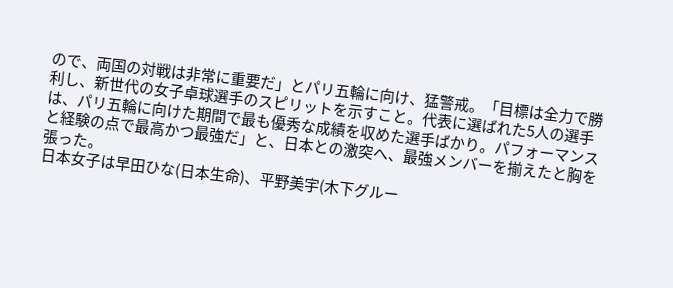ので、両国の対戦は非常に重要だ」とパリ五輪に向け、猛警戒。「目標は全力で勝利し、新世代の女子卓球選手のスピリットを示すこと。代表に選ばれた5人の選手は、パリ五輪に向けた期間で最も優秀な成績を収めた選手ばかり。パフォーマンスと経験の点で最高かつ最強だ」と、日本との激突へ、最強メンバーを揃えたと胸を張った。
日本女子は早田ひな(日本生命)、平野美宇(木下グルー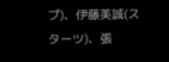プ)、伊藤美誠(スターツ)、張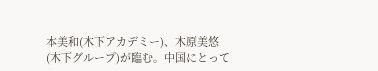本美和(木下アカデミー)、木原美悠(木下グループ)が臨む。中国にとって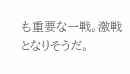も重要な一戦。激戦となりそうだ。